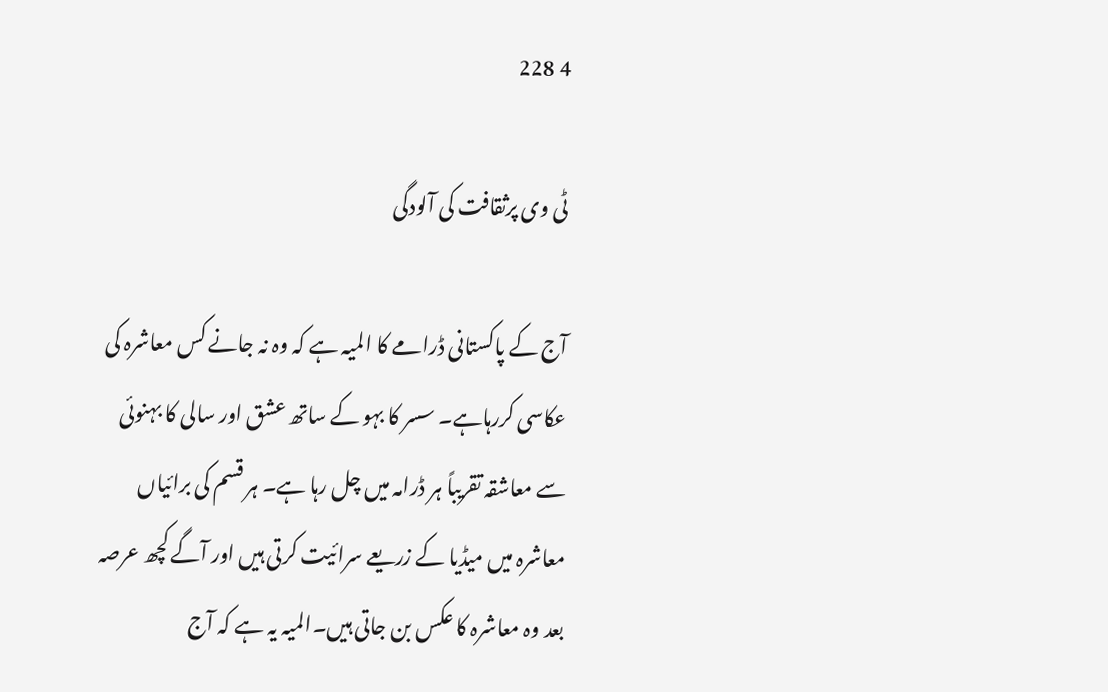4 228

ٹی وی پرثقافت کی آلودگی

آج کے پاکستانی ڈرامے کا المیہ ہے کہ وہ نہ جانے کس معاشرہ کی عکاسی کررہاہے۔ سسر کا بہو کے ساتھ عشق اور سالی کا بہنوئی سے معاشقہ تقریباً ہر ڈرامہ میں چل رہا ہے۔ ہر قسم کی برائیاں معاشرہ میں میڈیا کے زریعے سرائیت کرتی ہیں اور آگے کچھ عرصہ بعد وہ معاشرہ کا عکس بن جاتی ہیں۔المیہ یہ ہے کہ آج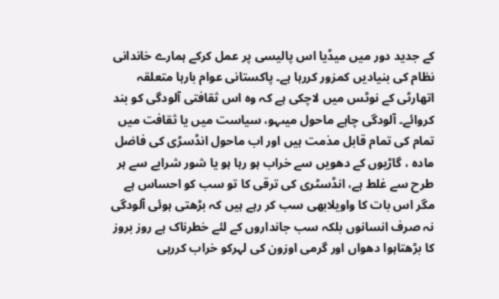کے جدید دور میں میڈیا اس پالیسی پر عمل کرکے ہمارے خاندانی نظام کی بنیادیں کمزور کررہا ہے۔ پاکستانی عوام بارہا متعلقہ اتھارٹی کے نوٹس میں لاچکی ہے کہ وہ اس ثقافتی آلودگی کو بند کروائے۔ آلودگی چاہے ماحول میںہو، سیاست میں یا ثقافت میں تمام کی تمام قابل مذمت ہیں اور اب ماحول انڈسڑی کی فاضل مادہ ، گاڑیوں کے دھویں سے خراب ہو رہا ہو یا شور شرابے سے ہر طرح سے غلط ہے، انڈسٹری کی ترقی کا تو سب کو احساس ہے مگر اس بات کا واویلابھی سب کر رہے ہیں کہ بڑھتی ہوئی آلودگی نہ صرف انسانوں بلکہ سب جانداروں کے لئے خطرناک ہے روز بروز کا بڑھتاہوا دھواں اور گرمی اوزون کی لہرکو خراب کررہی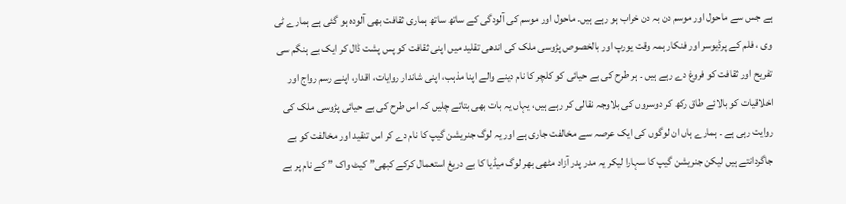ہے جس سے ماحول اور موسم دن بہ دن خراب ہو رہے ہیں۔ ماحول اور موسم کی آلودگی کے ساتھ ساتھ ہماری ثقافت بھی آلودہ ہو گئی ہے ہمارے ٹی وی ، فلم کے پرڈیوسر اور فنکار ہمہ وقت یورپ اور بالخصوص پڑوسی ملک کی اندھی تقلید میں اپنی ثقافت کو پس پشت ڈال کر ایک بے ہنگم سی تفریح اور ثقافت کو فروغ دے رہے ہیں ۔ ہر طرح کی بے حیائی کو کلچر کا نام دینے والے اپنا مذہب، اپنی شاندار روایات، اقدار، اپنے رسم رواج اور اخلاقیات کو بالائے طاق رکھ کر دوسروں کی بلاوجہ نقالی کر رہے ہیں، یہاں یہ بات بھی بتاتے چلیں کہ اس طرح کی بے حیائی پڑوسی ملک کی روایت رہی ہے ۔ ہمارے ہاں ان لوگوں کی ایک عرصہ سے مخالفت جاری ہے اور یہ لوگ جنریشن گیپ کا نام دے کر اس تنقید اور مخالفت کو بے جاگردانتے ہیں لیکن جنریشن گیپ کا سہارا لیکر یہ مدر پدر آزاد مٹھی بھر لوگ میڈیا کا بے دریغ استعمال کرکے کبھی” کیٹ واک ” کے نام پر بے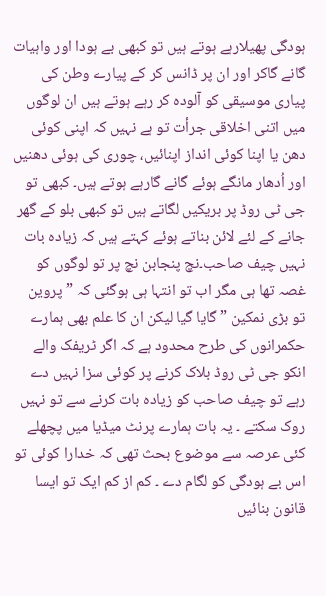ہودگی پھیلارہے ہوتے ہیں تو کبھی بے ہودا اور واہیات گانے گاکر اور ان پر ڈانس کر کے پیارے وطن کی پیاری موسیقی کو آلودہ کر رہے ہوتے ہیں ان لوگوں میں اتنی اخلاقی جرأت تو ہے نہیں کہ اپنی کوئی دھن یا اپنا کوئی انداز اپنائیں، چوری کی ہوئی دھنیں اور اُدھار مانگے ہوئے گانے گارہے ہوتے ہیں۔ کبھی تو جی ٹی روڈ پر بریکیں لگاتے ہیں تو کبھی بلو کے گھر جانے کے لئے لائن بناتے ہوئے کہتے ہیں کہ زیادہ بات نہیں چیف صاحب۔نچ پنجابن نچ پر تو لوگوں کو غصہ تھا ہی مگر اب تو انتہا ہی ہوگئی کہ ”پروین تو بڑی نمکین ” گایا گیا لیکن ان کا علم بھی ہمارے حکمرانوں کی طرح محدود ہے کہ اگر ٹریفک والے انکو جی ٹی روڈ بلاک کرنے پر کوئی سزا نہیں دے رہے تو چیف صاحب کو زیادہ بات کرنے سے تو نہیں روک سکتے ۔ یہ بات ہمارے پرنٹ میڈیا میں پچھلے کئی عرصہ سے موضوع بحث تھی کہ خدارا کوئی تو اس بے ہودگی کو لگام دے ۔ کم از کم ایک تو ایسا قانون بنائیں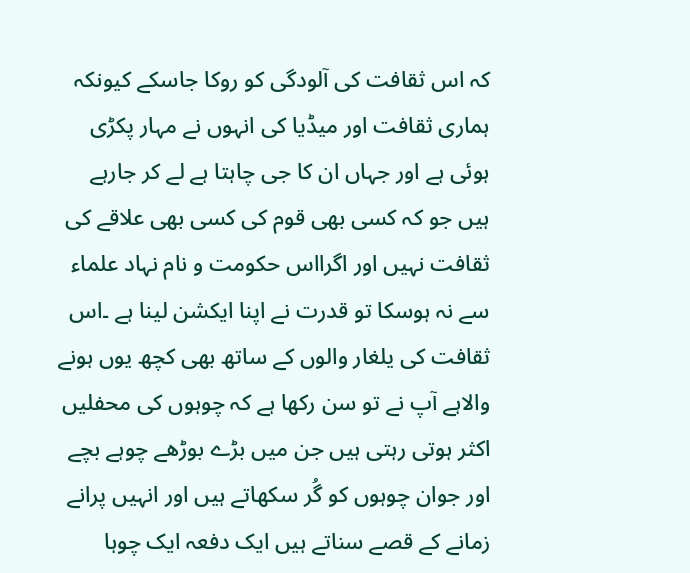کہ اس ثقافت کی آلودگی کو روکا جاسکے کیونکہ ہماری ثقافت اور میڈیا کی انہوں نے مہار پکڑی ہوئی ہے اور جہاں ان کا جی چاہتا ہے لے کر جارہے ہیں جو کہ کسی بھی قوم کی کسی بھی علاقے کی ثقافت نہیں اور اگرااس حکومت و نام نہاد علماء سے نہ ہوسکا تو قدرت نے اپنا ایکشن لینا ہے ۔اس ثقافت کی یلغار والوں کے ساتھ بھی کچھ یوں ہونے والاہے آپ نے تو سن رکھا ہے کہ چوہوں کی محفلیں اکثر ہوتی رہتی ہیں جن میں بڑے بوڑھے چوہے بچے اور جوان چوہوں کو گُر سکھاتے ہیں اور انہیں پرانے زمانے کے قصے سناتے ہیں ایک دفعہ ایک چوہا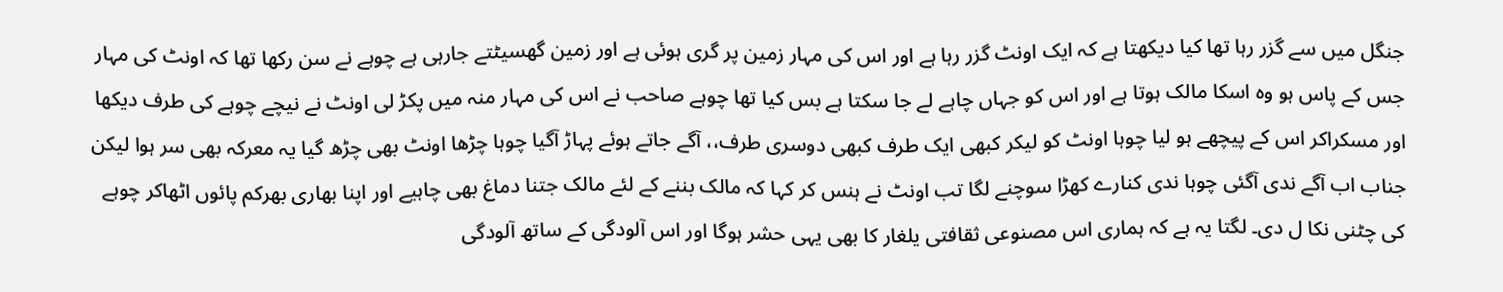جنگل میں سے گزر رہا تھا کیا دیکھتا ہے کہ ایک اونٹ گزر رہا ہے اور اس کی مہار زمین پر گری ہوئی ہے اور زمین گھسیٹتے جارہی ہے چوہے نے سن رکھا تھا کہ اونٹ کی مہار جس کے پاس ہو وہ اسکا مالک ہوتا ہے اور اس کو جہاں چاہے لے جا سکتا ہے بس کیا تھا چوہے صاحب نے اس کی مہار منہ میں پکڑ لی اونٹ نے نیچے چوہے کی طرف دیکھا اور مسکراکر اس کے پیچھے ہو لیا چوہا اونٹ کو لیکر کبھی ایک طرف کبھی دوسری طرف،، آگے جاتے ہوئے پہاڑ آگیا چوہا چڑھا اونٹ بھی چڑھ گیا یہ معرکہ بھی سر ہوا لیکن جناب اب آگے ندی آگئی چوہا ندی کنارے کھڑا سوچنے لگا تب اونٹ نے ہنس کر کہا کہ مالک بننے کے لئے مالک جتنا دماغ بھی چاہیے اور اپنا بھاری بھرکم پائوں اٹھاکر چوہے کی چٹنی نکا ل دی۔ لگتا یہ ہے کہ ہماری اس مصنوعی ثقافتی یلغار کا بھی یہی حشر ہوگا اور اس آلودگی کے ساتھ آلودگی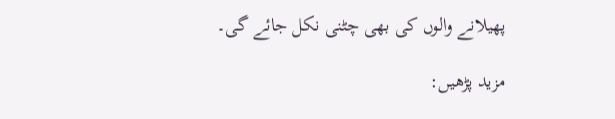پھیلانے والوں کی بھی چٹنی نکل جائے گی۔

مزید پڑھیں: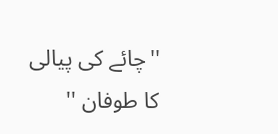''چائے کی پیالی کا طوفان ''